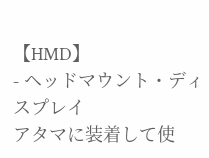【HMD】
- ヘッドマウント・ディスプレイ
アタマに装着して使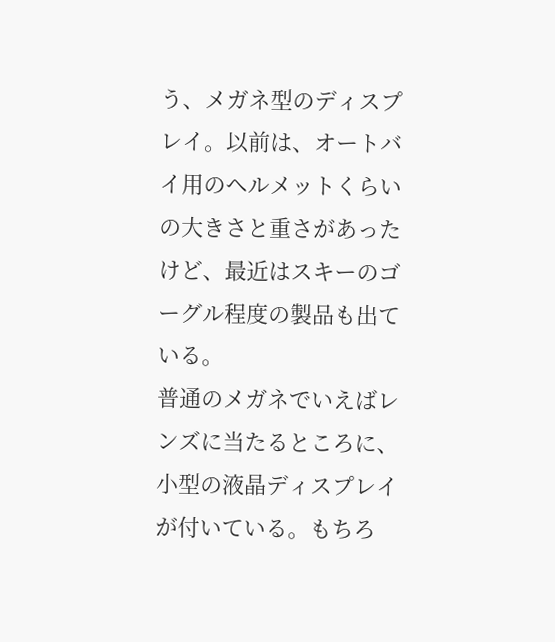う、メガネ型のディスプレイ。以前は、オートバイ用のヘルメットくらいの大きさと重さがあったけど、最近はスキーのゴーグル程度の製品も出ている。
普通のメガネでいえばレンズに当たるところに、小型の液晶ディスプレイが付いている。もちろ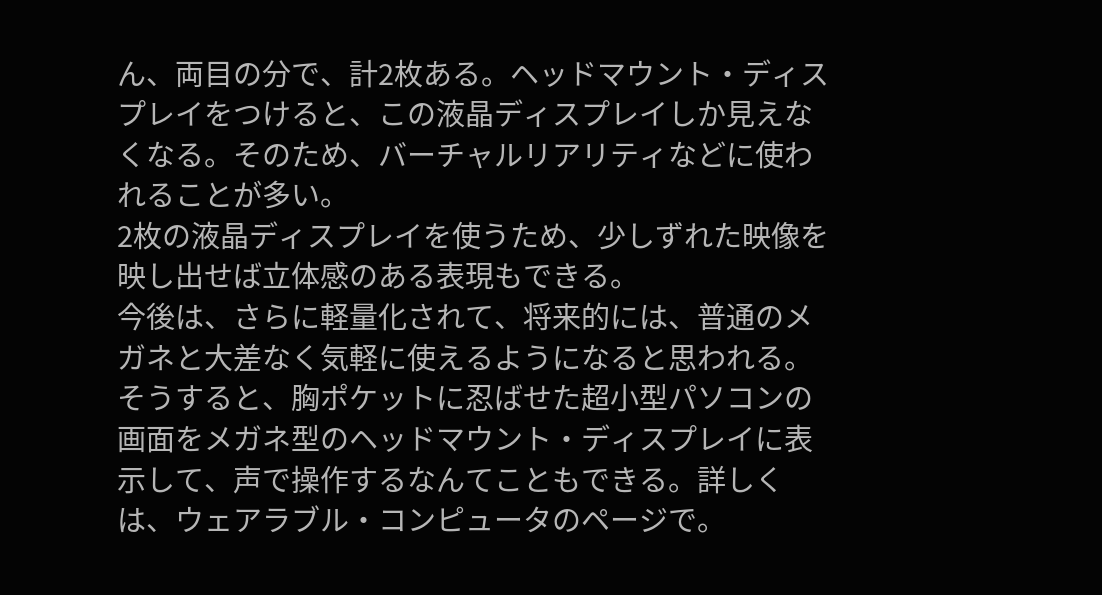ん、両目の分で、計2枚ある。ヘッドマウント・ディスプレイをつけると、この液晶ディスプレイしか見えなくなる。そのため、バーチャルリアリティなどに使われることが多い。
2枚の液晶ディスプレイを使うため、少しずれた映像を映し出せば立体感のある表現もできる。
今後は、さらに軽量化されて、将来的には、普通のメガネと大差なく気軽に使えるようになると思われる。そうすると、胸ポケットに忍ばせた超小型パソコンの画面をメガネ型のヘッドマウント・ディスプレイに表示して、声で操作するなんてこともできる。詳しくは、ウェアラブル・コンピュータのページで。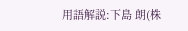用語解説:下島 朗(株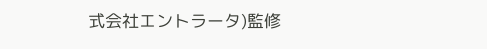式会社エントラータ)監修